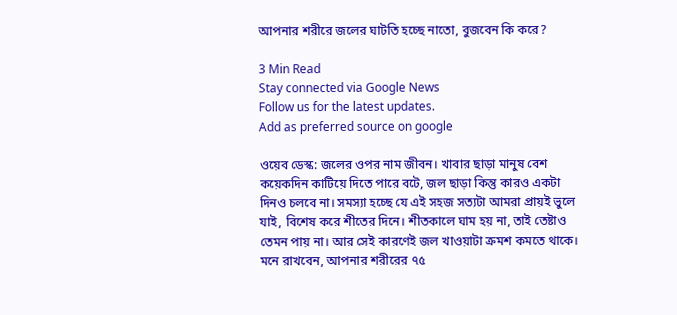আপনার শরীরে জলের ঘাটতি হচ্ছে নাতো, বুজবেন কি করে?

3 Min Read
Stay connected via Google News
Follow us for the latest updates.
Add as preferred source on google

ওয়েব ডেস্ক: জলের ওপর নাম জীবন। খাবার ছাড়া মানুষ বেশ কয়েকদিন কাটিয়ে দিতে পারে বটে, জল ছাড়া কিন্তু কারও একটা দিনও চলবে না। সমস্যা হচ্ছে যে এই সহজ সত্যটা আমরা প্রায়ই ভুলে যাই, বিশেষ করে শীতের দিনে। শীতকালে ঘাম হয় না, তাই তেষ্টাও তেমন পায় না। আর সেই কারণেই জল খাওয়াটা ক্রমশ কমতে থাকে। মনে রাখবেন, আপনার শরীরের ৭৫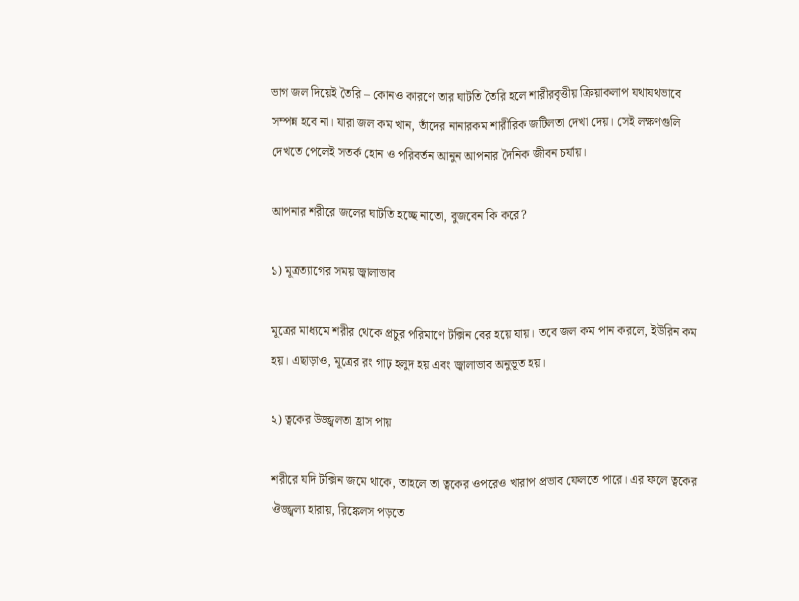ভাগ জল দিয়েই তৈরি – কোনও কারণে তার ঘাটতি তৈরি হলে শারীরবৃত্তীয় ক্রিয়াকলাপ যথাযথভাবে সম্পন্ন হবে না। যারা জল কম খান, তাঁদের নানারকম শারীরিক জটিলতা দেখা দেয়। সেই লক্ষণগুলি দেখতে পেলেই সতর্ক হোন ও পরিবর্তন আনুন আপনার দৈনিক জীবন চর্যায়।

আপনার শরীরে জলের ঘাটতি হচ্ছে নাতো, বুজবেন কি করে?

১) মূত্রত্যাগের সময় জ্বালাভাব

মূত্রের মাধ্যমে শরীর থেকে প্রচুর পরিমাণে টক্সিন বের হয়ে যায়। তবে জল কম পান করলে, ইউরিন কম হয়। এছাড়াও, মূত্রের রং গাঢ় হলুদ হয় এবং জ্বালাভাব অনুভূত হয়।

২) ত্বকের উজ্জ্বলতা হ্রাস পায়

শরীরে যদি টক্সিন জমে থাকে, তাহলে তা ত্বকের ওপরেও খারাপ প্রভাব ফেলতে পারে। এর ফলে ত্বকের ঔজ্জ্বল্য হারায়, রিঙ্কেলস পড়তে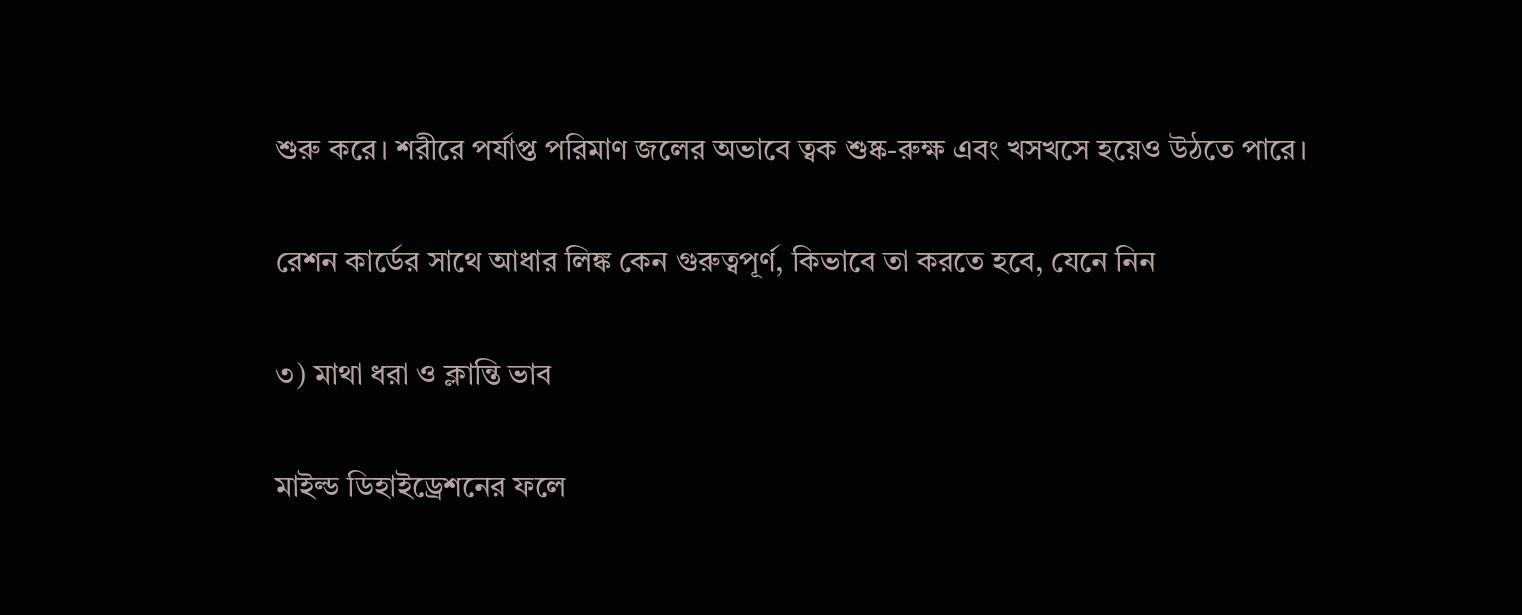শুরু করে। শরীরে পর্যাপ্ত পরিমাণ জলের অভাবে ত্বক শুষ্ক-রুক্ষ এবং খসখসে হয়েও উঠতে পারে।

রেশন কার্ডের সাথে আধার লিঙ্ক কেন গুরুত্বপূর্ণ, কিভাবে তা করতে হবে, যেনে নিন

৩) মাথা ধরা ও ক্লান্তি ভাব

মাইল্ড ডিহাইড্রেশনের ফলে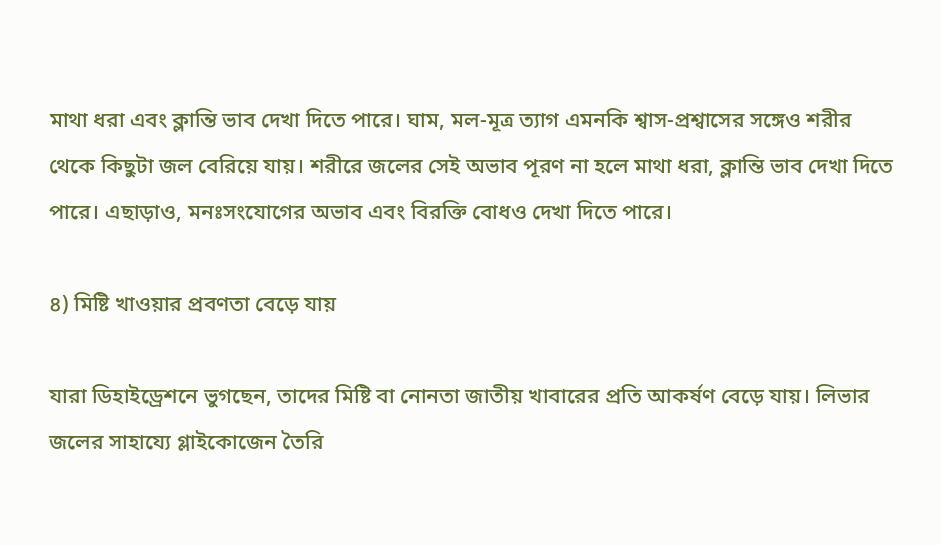মাথা ধরা এবং ক্লান্তি ভাব দেখা দিতে পারে। ঘাম, মল-মূত্র ত্যাগ এমনকি শ্বাস-প্রশ্বাসের সঙ্গেও শরীর থেকে কিছুটা জল বেরিয়ে যায়। শরীরে জলের সেই অভাব পূরণ না হলে মাথা ধরা, ক্লান্তি ভাব দেখা দিতে পারে। এছাড়াও, মনঃসংযোগের অভাব এবং বিরক্তি বোধও দেখা দিতে পারে।

৪) মিষ্টি খাওয়ার প্রবণতা বেড়ে যায়

যারা ডিহাইড্রেশনে ভুগছেন, তাদের মিষ্টি বা নোনতা জাতীয় খাবারের প্রতি আকর্ষণ বেড়ে যায়। লিভার জলের সাহায্যে গ্লাইকোজেন তৈরি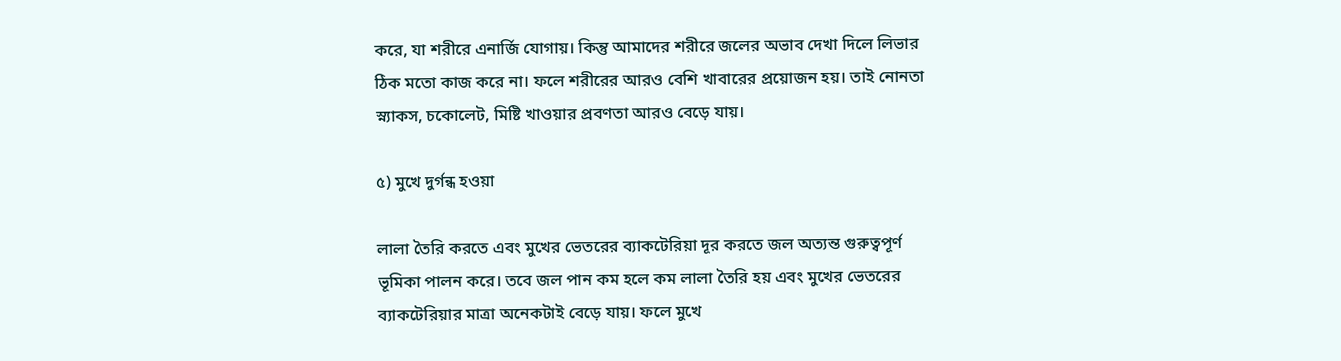করে, যা শরীরে এনার্জি যোগায়। কিন্তু আমাদের শরীরে জলের অভাব দেখা দিলে লিভার ঠিক মতো কাজ করে না। ফলে শরীরের আরও বেশি খাবারের প্রয়োজন হয়। তাই নোনতা স্ন্যাকস, চকোলেট, মিষ্টি খাওয়ার প্রবণতা আরও বেড়ে যায়।

৫) মুখে দুর্গন্ধ হওয়া

লালা তৈরি করতে এবং মুখের ভেতরের ব্যাকটেরিয়া দূর করতে জল অত্যন্ত গুরুত্বপূর্ণ ভূমিকা পালন করে। তবে জল পান কম হলে কম লালা তৈরি হয় এবং মুখের ভেতরের ব্যাকটেরিয়ার মাত্রা অনেকটাই বেড়ে যায়। ফলে মুখে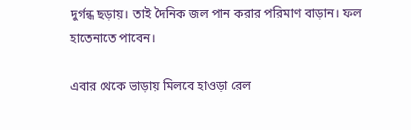দুর্গন্ধ ছড়ায়। তাই দৈনিক জল পান করার পরিমাণ বাড়ান। ফল হাতেনাতে পাবেন।

এবার থেকে ভাড়ায় মিলবে হাওড়া রেল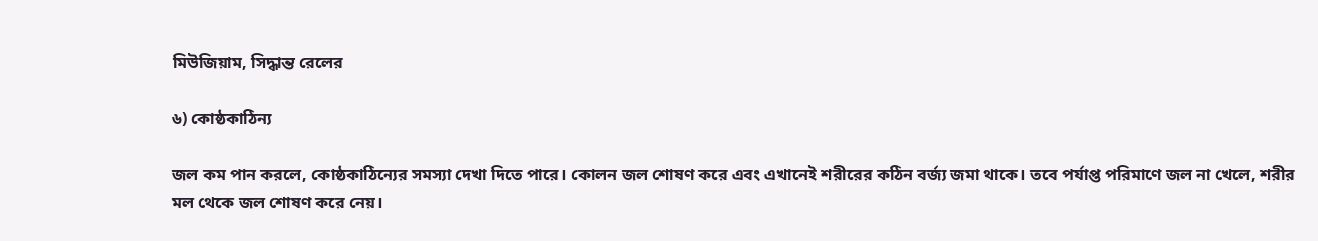মিউজিয়াম, সিদ্ধান্ত রেলের

৬) কোষ্ঠকাঠিন্য

জল কম পান করলে, কোষ্ঠকাঠিন্যের সমস্যা দেখা দিতে পারে। কোলন জল শোষণ করে এবং এখানেই শরীরের কঠিন বর্জ্য জমা থাকে। তবে পর্যাপ্ত পরিমাণে জল না খেলে, শরীর মল থেকে জল শোষণ করে নেয়।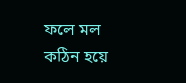ফলে মল কঠিন হয়ে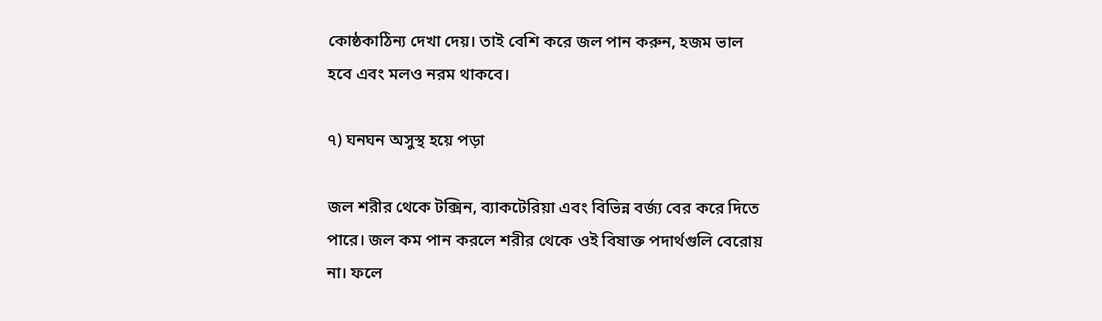কোষ্ঠকাঠিন্য দেখা দেয়। তাই বেশি করে জল পান করুন, হজম ভাল হবে এবং মলও নরম থাকবে।

৭) ঘনঘন অসুস্থ হয়ে পড়া

জল শরীর থেকে টক্সিন, ব্যাকটেরিয়া এবং বিভিন্ন বর্জ্য বের করে দিতে পারে। জল কম পান করলে শরীর থেকে ওই বিষাক্ত পদার্থগুলি বেরোয় না। ফলে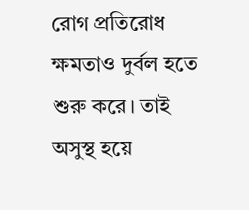রোগ প্রতিরোধ ক্ষমতাও দুর্বল হতে শুরু করে। তাই অসুস্থ হয়ে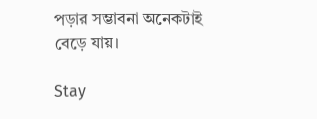পড়ার সম্ভাবনা অনেকটাই বেড়ে যায়।

Stay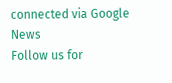connected via Google News
Follow us for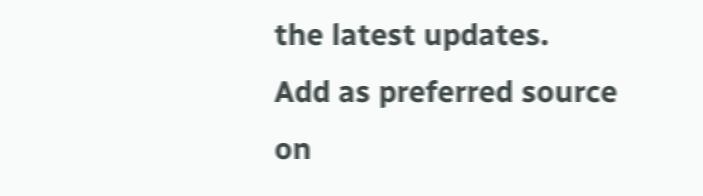the latest updates.
Add as preferred source on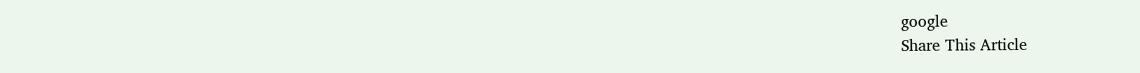google
Share This Article